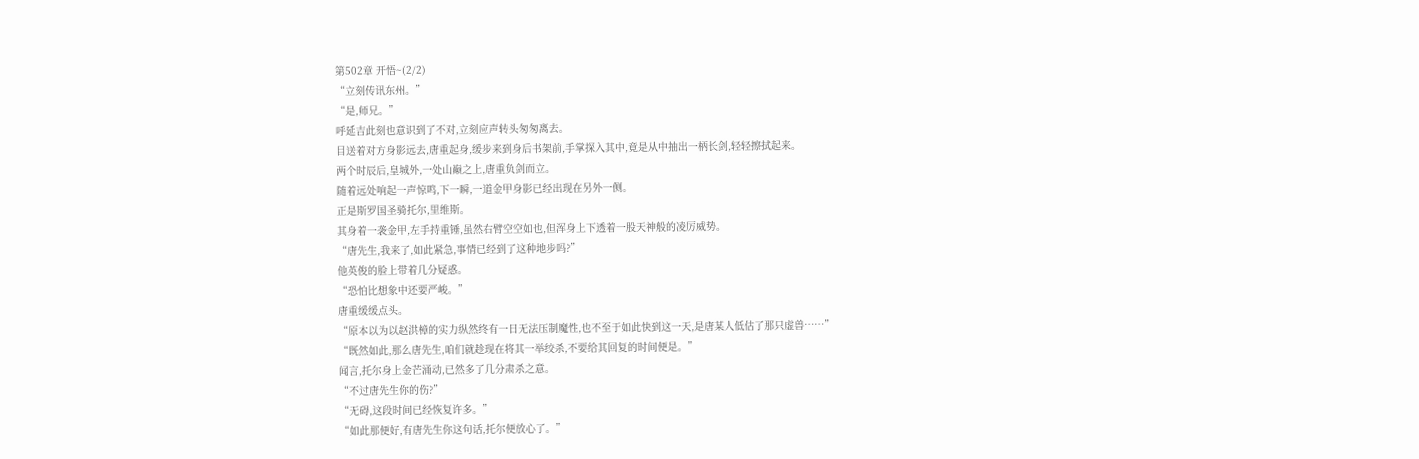第502章 开悟~(2/2)
“立刻传讯东州。”
“是,师兄。”
呼延吉此刻也意识到了不对,立刻应声转头匆匆离去。
目送着对方身影远去,唐重起身,缓步来到身后书架前,手掌探入其中,竟是从中抽出一柄长剑,轻轻擦拭起来。
两个时辰后,皇城外,一处山巅之上,唐重负剑而立。
随着远处响起一声惊鸣,下一瞬,一道金甲身影已经出现在另外一侧。
正是斯罗国圣骑托尔,里维斯。
其身着一袭金甲,左手持重锤,虽然右臂空空如也,但浑身上下透着一股天神般的凌厉威势。
“唐先生,我来了,如此紧急,事情已经到了这种地步吗?”
他英俊的脸上带着几分疑惑。
“恐怕比想象中还要严峻。”
唐重缓缓点头。
“原本以为以赵洪樟的实力纵然终有一日无法压制魔性,也不至于如此快到这一天,是唐某人低估了那只虚兽……”
“既然如此,那么唐先生,咱们就趁现在将其一举绞杀,不要给其回复的时间便是。”
闻言,托尔身上金芒涌动,已然多了几分肃杀之意。
“不过唐先生你的伤?”
“无碍,这段时间已经恢复许多。”
“如此那便好,有唐先生你这句话,托尔便放心了。”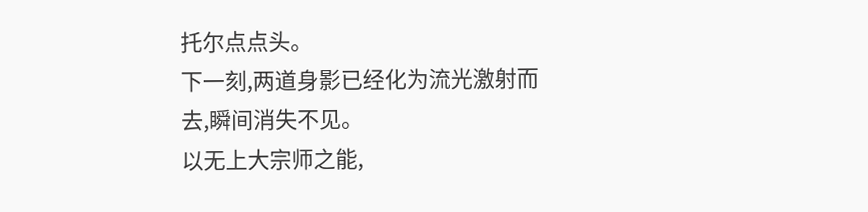托尔点点头。
下一刻,两道身影已经化为流光激射而去,瞬间消失不见。
以无上大宗师之能,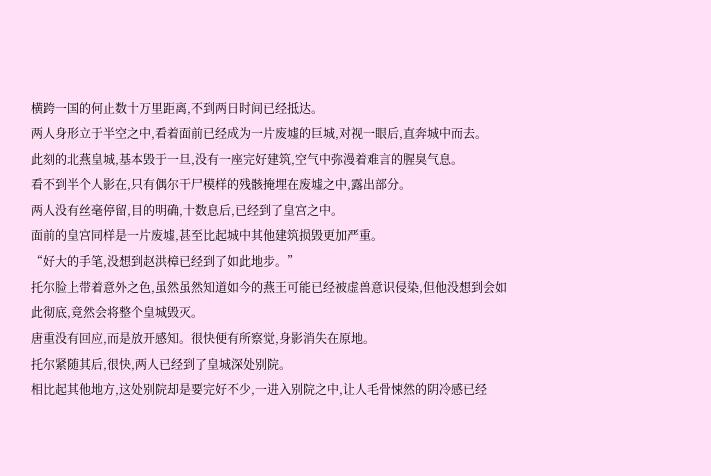横跨一国的何止数十万里距离,不到两日时间已经抵达。
两人身形立于半空之中,看着面前已经成为一片废墟的巨城,对视一眼后,直奔城中而去。
此刻的北燕皇城,基本毁于一旦,没有一座完好建筑,空气中弥漫着难言的腥臭气息。
看不到半个人影在,只有偶尔干尸模样的残骸掩埋在废墟之中,露出部分。
两人没有丝毫停留,目的明确,十数息后,已经到了皇宫之中。
面前的皇宫同样是一片废墟,甚至比起城中其他建筑损毁更加严重。
“好大的手笔,没想到赵洪樟已经到了如此地步。”
托尔脸上带着意外之色,虽然虽然知道如今的燕王可能已经被虚兽意识侵染,但他没想到会如此彻底,竟然会将整个皇城毁灭。
唐重没有回应,而是放开感知。很快便有所察觉,身影消失在原地。
托尔紧随其后,很快,两人已经到了皇城深处别院。
相比起其他地方,这处别院却是要完好不少,一进入别院之中,让人毛骨悚然的阴冷感已经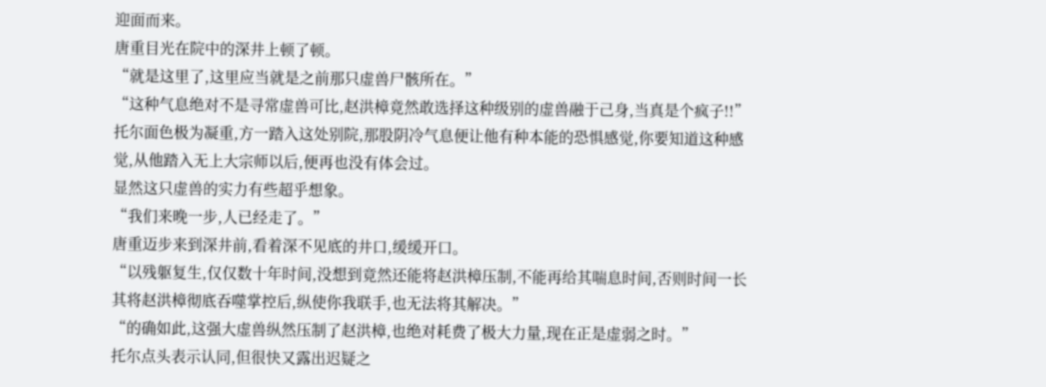迎面而来。
唐重目光在院中的深井上顿了顿。
“就是这里了,这里应当就是之前那只虚兽尸骸所在。”
“这种气息绝对不是寻常虚兽可比,赵洪樟竟然敢选择这种级别的虚兽融于己身,当真是个疯子!!”
托尔面色极为凝重,方一踏入这处别院,那股阴冷气息便让他有种本能的恐惧感觉,你要知道这种感觉,从他踏入无上大宗师以后,便再也没有体会过。
显然这只虚兽的实力有些超乎想象。
“我们来晚一步,人已经走了。”
唐重迈步来到深井前,看着深不见底的井口,缓缓开口。
“以残躯复生,仅仅数十年时间,没想到竟然还能将赵洪樟压制,不能再给其喘息时间,否则时间一长其将赵洪樟彻底吞噬掌控后,纵使你我联手,也无法将其解决。”
“的确如此,这强大虚兽纵然压制了赵洪樟,也绝对耗费了极大力量,现在正是虚弱之时。”
托尔点头表示认同,但很快又露出迟疑之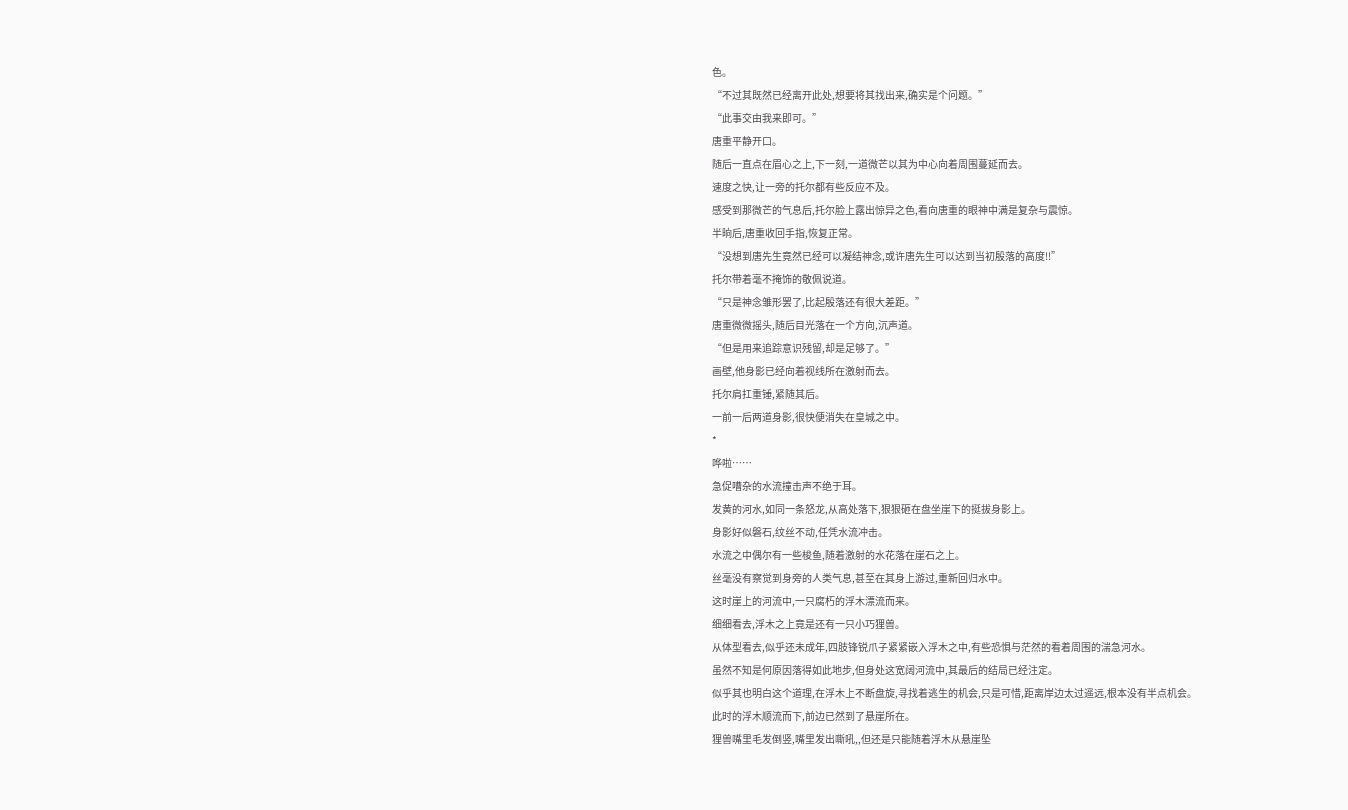色。
“不过其既然已经离开此处,想要将其找出来,确实是个问题。”
“此事交由我来即可。”
唐重平静开口。
随后一直点在眉心之上,下一刻,一道微芒以其为中心向着周围蔓延而去。
速度之快,让一旁的托尔都有些反应不及。
感受到那微芒的气息后,托尔脸上露出惊异之色,看向唐重的眼神中满是复杂与震惊。
半晌后,唐重收回手指,恢复正常。
“没想到唐先生竟然已经可以凝结神念,或许唐先生可以达到当初殷落的高度!!”
托尔带着毫不掩饰的敬佩说道。
“只是神念雏形罢了,比起殷落还有很大差距。”
唐重微微摇头,随后目光落在一个方向,沉声道。
“但是用来追踪意识残留,却是足够了。”
画壁,他身影已经向着视线所在激射而去。
托尔肩扛重锤,紧随其后。
一前一后两道身影,很快便消失在皇城之中。
*
哗啦……
急促嘈杂的水流撞击声不绝于耳。
发黄的河水,如同一条怒龙,从高处落下,狠狠砸在盘坐崖下的挺拔身影上。
身影好似磐石,纹丝不动,任凭水流冲击。
水流之中偶尔有一些梭鱼,随着激射的水花落在崖石之上。
丝毫没有察觉到身旁的人类气息,甚至在其身上游过,重新回归水中。
这时崖上的河流中,一只腐朽的浮木漂流而来。
细细看去,浮木之上竟是还有一只小巧狸兽。
从体型看去,似乎还未成年,四肢锋锐爪子紧紧嵌入浮木之中,有些恐惧与茫然的看着周围的湍急河水。
虽然不知是何原因落得如此地步,但身处这宽阔河流中,其最后的结局已经注定。
似乎其也明白这个道理,在浮木上不断盘旋,寻找着逃生的机会,只是可惜,距离岸边太过遥远,根本没有半点机会。
此时的浮木顺流而下,前边已然到了悬崖所在。
狸兽嘴里毛发倒竖,嘴里发出嘶吼,,但还是只能随着浮木从悬崖坠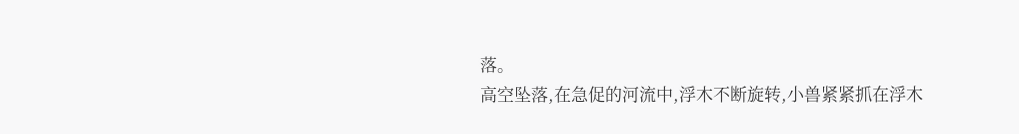落。
高空坠落,在急促的河流中,浮木不断旋转,小兽紧紧抓在浮木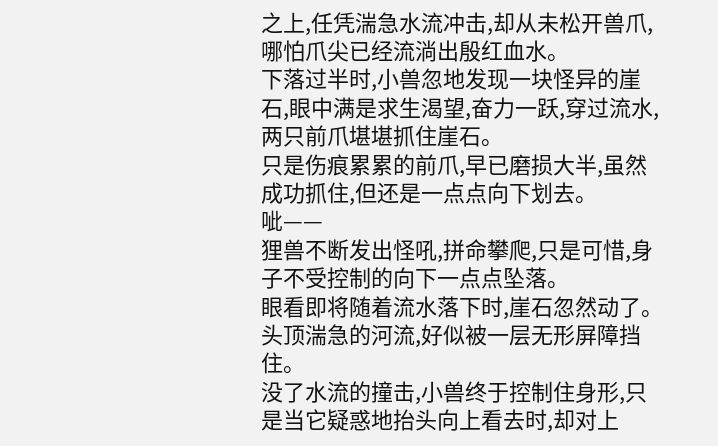之上,任凭湍急水流冲击,却从未松开兽爪,哪怕爪尖已经流淌出殷红血水。
下落过半时,小兽忽地发现一块怪异的崖石,眼中满是求生渴望,奋力一跃,穿过流水,两只前爪堪堪抓住崖石。
只是伤痕累累的前爪,早已磨损大半,虽然成功抓住,但还是一点点向下划去。
呲——
狸兽不断发出怪吼,拼命攀爬,只是可惜,身子不受控制的向下一点点坠落。
眼看即将随着流水落下时,崖石忽然动了。
头顶湍急的河流,好似被一层无形屏障挡住。
没了水流的撞击,小兽终于控制住身形,只是当它疑惑地抬头向上看去时,却对上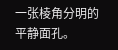一张棱角分明的平静面孔。